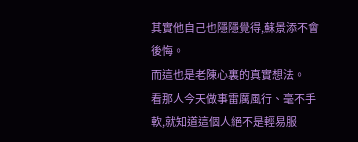其實他自己也隱隱覺得,蘇景添不會後悔。
而這也是老陳心裏的真實想法。
看那人今天做事雷厲風行、毫不手軟,就知道這個人絕不是輕易服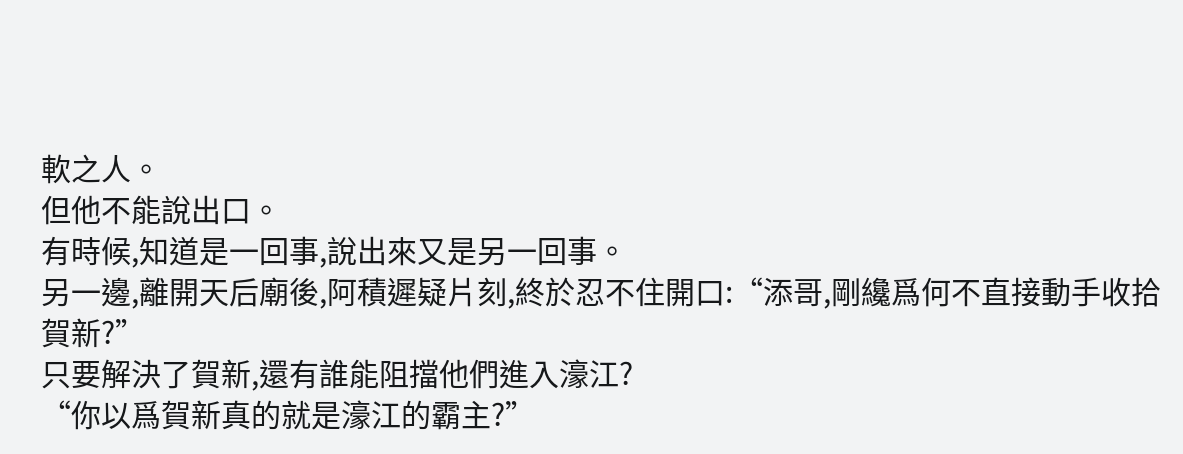軟之人。
但他不能說出口。
有時候,知道是一回事,說出來又是另一回事。
另一邊,離開天后廟後,阿積遲疑片刻,終於忍不住開口:“添哥,剛纔爲何不直接動手收拾賀新?”
只要解決了賀新,還有誰能阻擋他們進入濠江?
“你以爲賀新真的就是濠江的霸主?”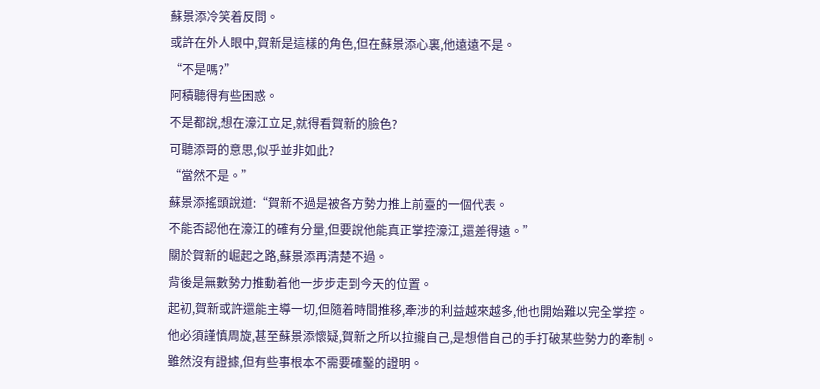蘇景添冷笑着反問。
或許在外人眼中,賀新是這樣的角色,但在蘇景添心裏,他遠遠不是。
“不是嗎?”
阿積聽得有些困惑。
不是都說,想在濠江立足,就得看賀新的臉色?
可聽添哥的意思,似乎並非如此?
“當然不是。”
蘇景添搖頭說道:“賀新不過是被各方勢力推上前臺的一個代表。
不能否認他在濠江的確有分量,但要說他能真正掌控濠江,還差得遠。”
關於賀新的崛起之路,蘇景添再清楚不過。
背後是無數勢力推動着他一步步走到今天的位置。
起初,賀新或許還能主導一切,但隨着時間推移,牽涉的利益越來越多,他也開始難以完全掌控。
他必須謹慎周旋,甚至蘇景添懷疑,賀新之所以拉攏自己,是想借自己的手打破某些勢力的牽制。
雖然沒有證據,但有些事根本不需要確鑿的證明。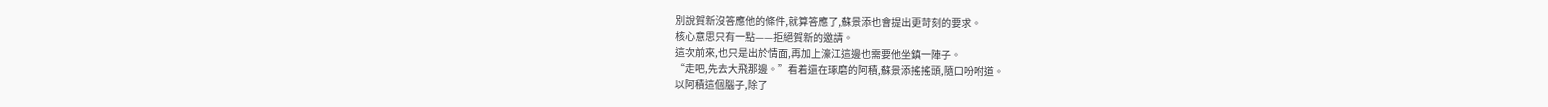別說賀新沒答應他的條件,就算答應了,蘇景添也會提出更苛刻的要求。
核心意思只有一點——拒絕賀新的邀請。
這次前來,也只是出於情面,再加上濠江這邊也需要他坐鎮一陣子。
“走吧,先去大飛那邊。”看着還在琢磨的阿積,蘇景添搖搖頭,隨口吩咐道。
以阿積這個腦子,除了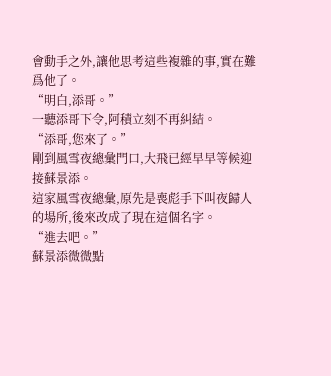會動手之外,讓他思考這些複雜的事,實在難爲他了。
“明白,添哥。”
一聽添哥下令,阿積立刻不再糾結。
“添哥,您來了。”
剛到風雪夜總彙門口,大飛已經早早等候迎接蘇景添。
這家風雪夜總彙,原先是喪彪手下叫夜歸人的場所,後來改成了現在這個名字。
“進去吧。”
蘇景添微微點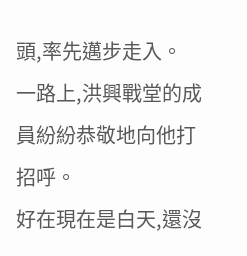頭,率先邁步走入。
一路上,洪興戰堂的成員紛紛恭敬地向他打招呼。
好在現在是白天,還沒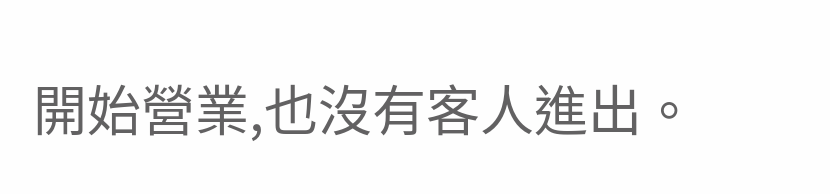開始營業,也沒有客人進出。